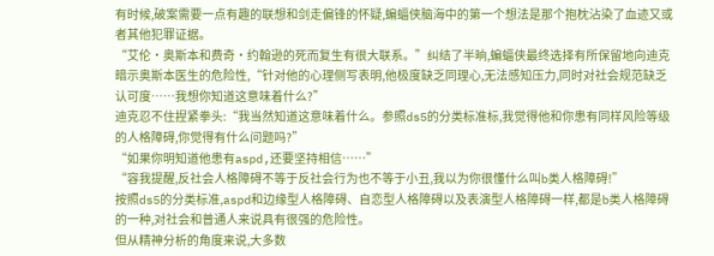有时候,破案需要一点有趣的联想和剑走偏锋的怀疑,蝙蝠侠脑海中的第一个想法是那个抱枕沾染了血迹又或者其他犯罪证据。
“艾伦·奥斯本和费奇·约翰逊的死而复生有很大联系。”纠结了半晌,蝙蝠侠最终选择有所保留地向迪克暗示奥斯本医生的危险性,“针对他的心理侧写表明,他极度缺乏同理心,无法感知压力,同时对社会规范缺乏认可度……我想你知道这意味着什么?”
迪克忍不住捏紧拳头:“我当然知道这意味着什么。参照ds5的分类标准标,我觉得他和你患有同样风险等级的人格障碍,你觉得有什么问题吗?”
“如果你明知道他患有aspd,还要坚持相信……”
“容我提醒,反社会人格障碍不等于反社会行为也不等于小丑,我以为你很懂什么叫b类人格障碍!”
按照ds5的分类标准,aspd和边缘型人格障碍、自恋型人格障碍以及表演型人格障碍一样,都是b类人格障碍的一种,对社会和普通人来说具有很强的危险性。
但从精神分析的角度来说,大多数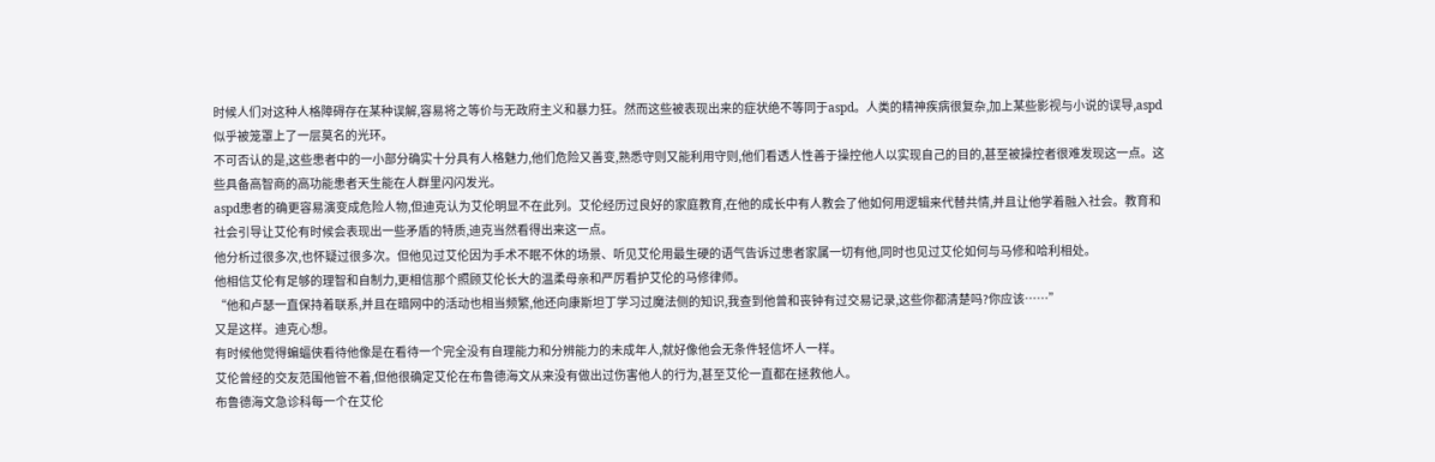时候人们对这种人格障碍存在某种误解,容易将之等价与无政府主义和暴力狂。然而这些被表现出来的症状绝不等同于aspd。人类的精神疾病很复杂,加上某些影视与小说的误导,aspd似乎被笼罩上了一层莫名的光环。
不可否认的是,这些患者中的一小部分确实十分具有人格魅力,他们危险又善变,熟悉守则又能利用守则,他们看透人性善于操控他人以实现自己的目的,甚至被操控者很难发现这一点。这些具备高智商的高功能患者天生能在人群里闪闪发光。
aspd患者的确更容易演变成危险人物,但迪克认为艾伦明显不在此列。艾伦经历过良好的家庭教育,在他的成长中有人教会了他如何用逻辑来代替共情,并且让他学着融入社会。教育和社会引导让艾伦有时候会表现出一些矛盾的特质,迪克当然看得出来这一点。
他分析过很多次,也怀疑过很多次。但他见过艾伦因为手术不眠不休的场景、听见艾伦用最生硬的语气告诉过患者家属一切有他,同时也见过艾伦如何与马修和哈利相处。
他相信艾伦有足够的理智和自制力,更相信那个照顾艾伦长大的温柔母亲和严厉看护艾伦的马修律师。
“他和卢瑟一直保持着联系,并且在暗网中的活动也相当频繁,他还向康斯坦丁学习过魔法侧的知识,我查到他曾和丧钟有过交易记录,这些你都清楚吗?你应该……”
又是这样。迪克心想。
有时候他觉得蝙蝠侠看待他像是在看待一个完全没有自理能力和分辨能力的未成年人,就好像他会无条件轻信坏人一样。
艾伦曾经的交友范围他管不着,但他很确定艾伦在布鲁德海文从来没有做出过伤害他人的行为,甚至艾伦一直都在拯救他人。
布鲁德海文急诊科每一个在艾伦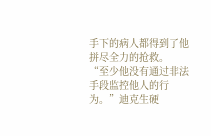手下的病人都得到了他拼尽全力的抢救。
“至少他没有通过非法手段监控他人的行为。”迪克生硬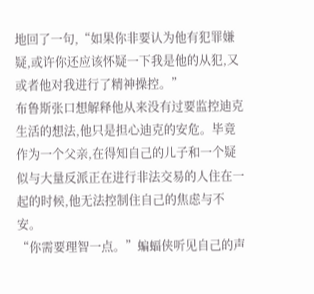地回了一句,“如果你非要认为他有犯罪嫌疑,或许你还应该怀疑一下我是他的从犯,又或者他对我进行了精神操控。”
布鲁斯张口想解释他从来没有过要监控迪克生活的想法,他只是担心迪克的安危。毕竟作为一个父亲,在得知自己的儿子和一个疑似与大量反派正在进行非法交易的人住在一起的时候,他无法控制住自己的焦虑与不安。
“你需要理智一点。”蝙蝠侠听见自己的声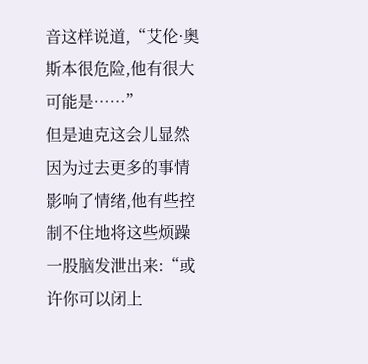音这样说道,“艾伦·奥斯本很危险,他有很大可能是……”
但是迪克这会儿显然因为过去更多的事情影响了情绪,他有些控制不住地将这些烦躁一股脑发泄出来:“或许你可以闭上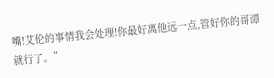嘴!艾伦的事情我会处理!你最好离他远一点,管好你的哥谭就行了。”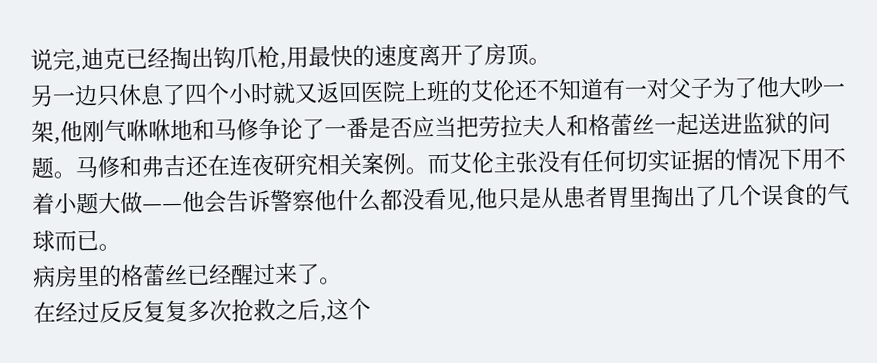说完,迪克已经掏出钩爪枪,用最快的速度离开了房顶。
另一边只休息了四个小时就又返回医院上班的艾伦还不知道有一对父子为了他大吵一架,他刚气咻咻地和马修争论了一番是否应当把劳拉夫人和格蕾丝一起送进监狱的问题。马修和弗吉还在连夜研究相关案例。而艾伦主张没有任何切实证据的情况下用不着小题大做——他会告诉警察他什么都没看见,他只是从患者胃里掏出了几个误食的气球而已。
病房里的格蕾丝已经醒过来了。
在经过反反复复多次抢救之后,这个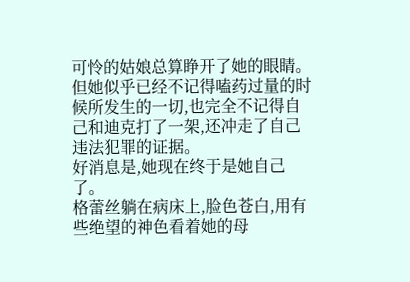可怜的姑娘总算睁开了她的眼睛。
但她似乎已经不记得嗑药过量的时候所发生的一切,也完全不记得自己和迪克打了一架,还冲走了自己违法犯罪的证据。
好消息是,她现在终于是她自己了。
格蕾丝躺在病床上,脸色苍白,用有些绝望的神色看着她的母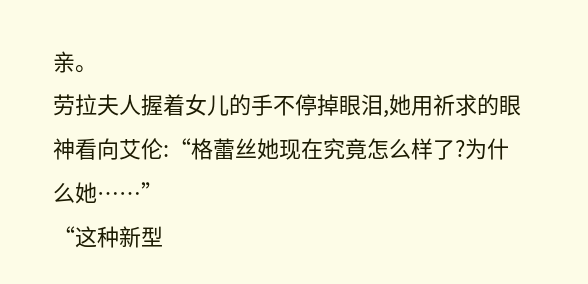亲。
劳拉夫人握着女儿的手不停掉眼泪,她用祈求的眼神看向艾伦:“格蕾丝她现在究竟怎么样了?为什么她……”
“这种新型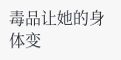毒品让她的身体变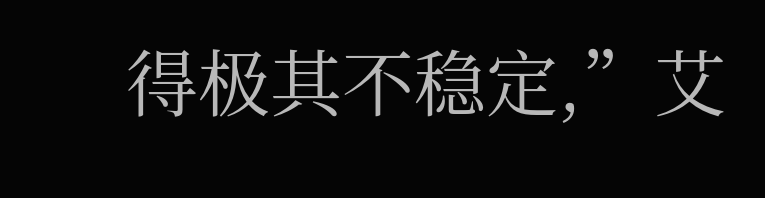得极其不稳定,”艾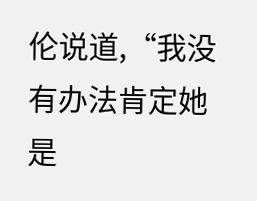伦说道,“我没有办法肯定她是